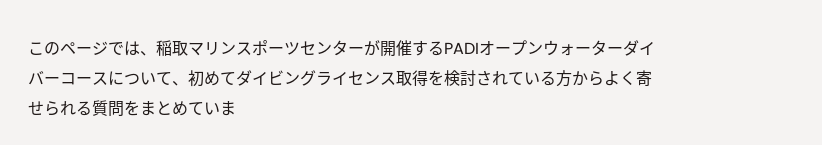このページでは、稲取マリンスポーツセンターが開催するPADIオープンウォーターダイバーコースについて、初めてダイビングライセンス取得を検討されている方からよく寄せられる質問をまとめていま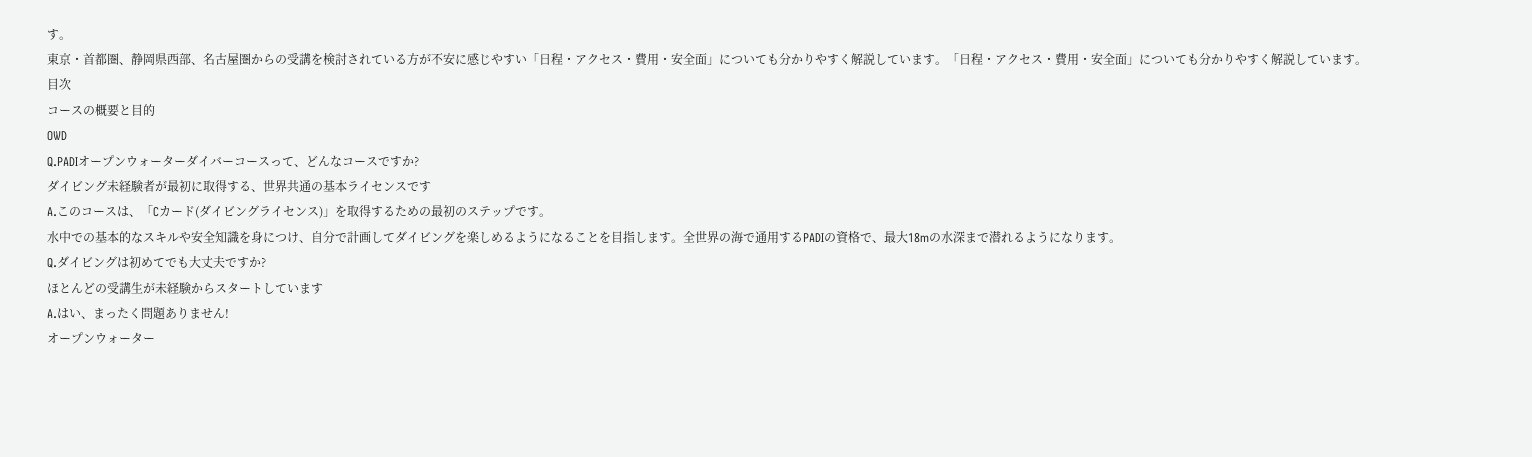す。
東京・首都圏、静岡県西部、名古屋圏からの受講を検討されている方が不安に感じやすい「日程・アクセス・費用・安全面」についても分かりやすく解説しています。「日程・アクセス・費用・安全面」についても分かりやすく解説しています。
目次
コースの概要と目的
OWD
Q.PADIオープンウォーターダイバーコースって、どんなコースですか?
ダイビング未経験者が最初に取得する、世界共通の基本ライセンスです
A.このコースは、「Cカード(ダイビングライセンス)」を取得するための最初のステップです。
水中での基本的なスキルや安全知識を身につけ、自分で計画してダイビングを楽しめるようになることを目指します。全世界の海で通用するPADIの資格で、最大18mの水深まで潜れるようになります。
Q.ダイビングは初めてでも大丈夫ですか?
ほとんどの受講生が未経験からスタートしています
A.はい、まったく問題ありません!
オープンウォーター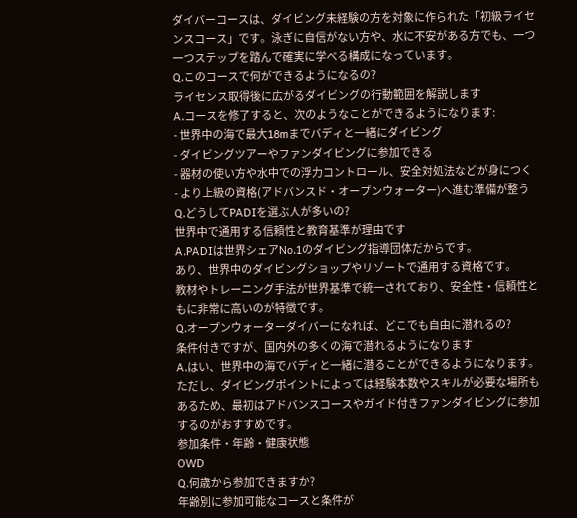ダイバーコースは、ダイビング未経験の方を対象に作られた「初級ライセンスコース」です。泳ぎに自信がない方や、水に不安がある方でも、一つ一つステップを踏んで確実に学べる構成になっています。
Q.このコースで何ができるようになるの?
ライセンス取得後に広がるダイビングの行動範囲を解説します
A.コースを修了すると、次のようなことができるようになります:
- 世界中の海で最大18mまでバディと一緒にダイビング
- ダイビングツアーやファンダイビングに参加できる
- 器材の使い方や水中での浮力コントロール、安全対処法などが身につく
- より上級の資格(アドバンスド・オープンウォーター)へ進む準備が整う
Q.どうしてPADIを選ぶ人が多いの?
世界中で通用する信頼性と教育基準が理由です
A.PADIは世界シェアNo.1のダイビング指導団体だからです。
あり、世界中のダイビングショップやリゾートで通用する資格です。
教材やトレーニング手法が世界基準で統一されており、安全性・信頼性ともに非常に高いのが特徴です。
Q.オープンウォーターダイバーになれば、どこでも自由に潜れるの?
条件付きですが、国内外の多くの海で潜れるようになります
A.はい、世界中の海でバディと一緒に潜ることができるようになります。
ただし、ダイビングポイントによっては経験本数やスキルが必要な場所もあるため、最初はアドバンスコースやガイド付きファンダイビングに参加するのがおすすめです。
参加条件・年齢・健康状態
OWD
Q.何歳から参加できますか?
年齢別に参加可能なコースと条件が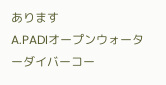あります
A.PADIオープンウォーターダイバーコー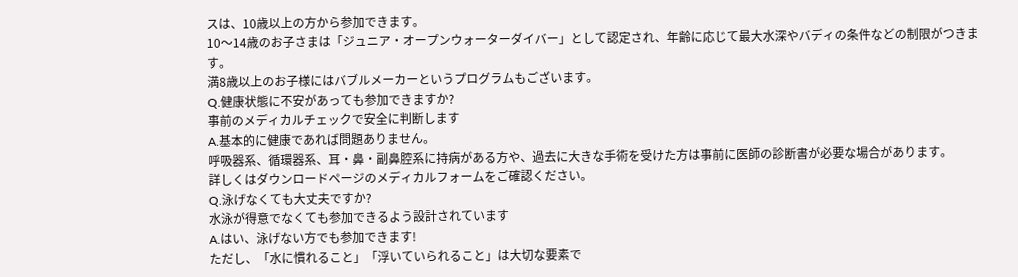スは、10歳以上の方から参加できます。
10〜14歳のお子さまは「ジュニア・オープンウォーターダイバー」として認定され、年齢に応じて最大水深やバディの条件などの制限がつきます。
満8歳以上のお子様にはバブルメーカーというプログラムもございます。
Q.健康状態に不安があっても参加できますか?
事前のメディカルチェックで安全に判断します
A.基本的に健康であれば問題ありません。
呼吸器系、循環器系、耳・鼻・副鼻腔系に持病がある方や、過去に大きな手術を受けた方は事前に医師の診断書が必要な場合があります。
詳しくはダウンロードページのメディカルフォームをご確認ください。
Q.泳げなくても大丈夫ですか?
水泳が得意でなくても参加できるよう設計されています
A.はい、泳げない方でも参加できます!
ただし、「水に慣れること」「浮いていられること」は大切な要素で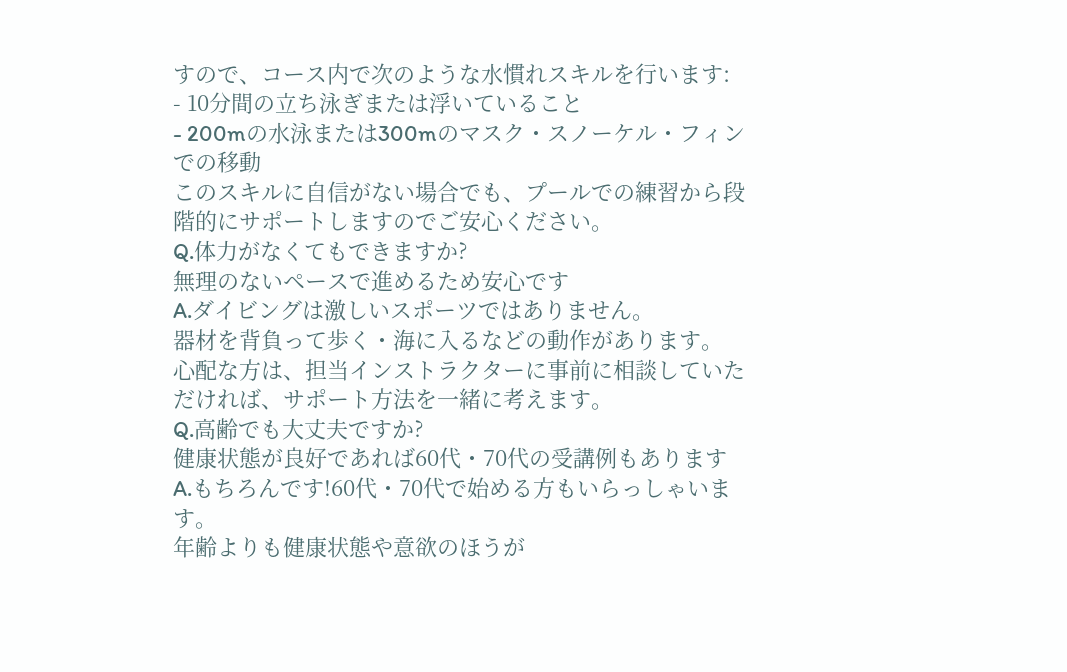すので、コース内で次のような水慣れスキルを行います:
- 10分間の立ち泳ぎまたは浮いていること
- 200mの水泳または300mのマスク・スノーケル・フィンでの移動
このスキルに自信がない場合でも、プールでの練習から段階的にサポートしますのでご安心ください。
Q.体力がなくてもできますか?
無理のないペースで進めるため安心です
A.ダイビングは激しいスポーツではありません。
器材を背負って歩く・海に入るなどの動作があります。
心配な方は、担当インストラクターに事前に相談していただければ、サポート方法を一緒に考えます。
Q.高齢でも大丈夫ですか?
健康状態が良好であれば60代・70代の受講例もあります
A.もちろんです!60代・70代で始める方もいらっしゃいます。
年齢よりも健康状態や意欲のほうが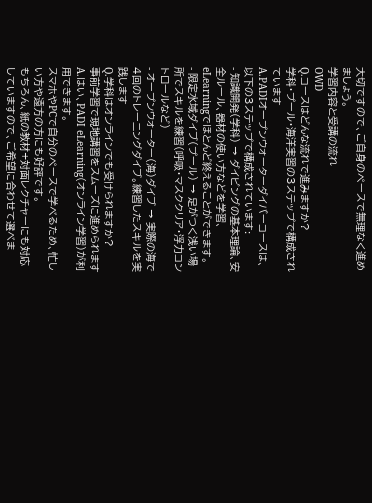大切ですので、ご自身のペースで無理なく進めましょう。
学習内容と受講の流れ
OWD
Q.コースはどんな流れで進みますか?
学科・プール・海洋実習の3ステップで構成されています
A.PADIオープンウォーターダイバーコースは、以下の3ステップで構成されています:
- 知識開発(学科) → ダイビングの基本理論、安全ルール、器材の使い方などを学習、eLearningでほとんど終えることができます。
- 限定水域ダイブ(プール) → 足がつく浅い場所でスキルを練習(呼吸・マスククリア・浮力コントロールなど)
- オープンウォーター(海)ダイブ → 実際の海で4回のトレーニングダイブ。練習したスキルを実践します
Q.学科はオンラインでも受けられますか?
事前学習で現地講習をスムーズに進められます
A.はい、PADI eLearning(オンライン学習)が利用できます。
スマホやPCで自分のペースで学べるため、忙しい方や遠方の方にも好評です。
もちろん、紙の教材+対面レクチャーにも対応していますので、ご希望に合わせて選べま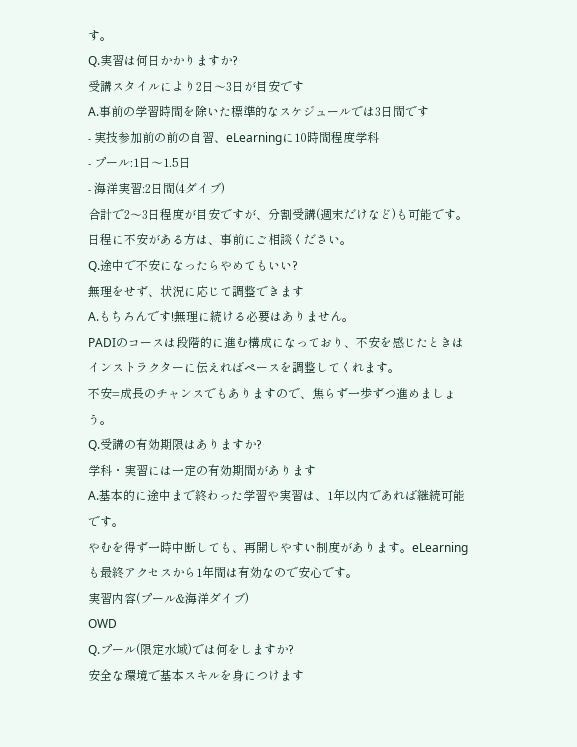す。
Q.実習は何日かかりますか?
受講スタイルにより2日〜3日が目安です
A.事前の学習時間を除いた標準的なスケジュールでは3日間です
- 実技参加前の前の自習、eLearningに10時間程度学科
- プール:1日〜1.5日
- 海洋実習:2日間(4ダイブ)
合計で2〜3日程度が目安ですが、分割受講(週末だけなど)も可能です。
日程に不安がある方は、事前にご相談ください。
Q.途中で不安になったらやめてもいい?
無理をせず、状況に応じて調整できます
A.もちろんです!無理に続ける必要はありません。
PADIのコースは段階的に進む構成になっており、不安を感じたときはインストラクターに伝えればペースを調整してくれます。
不安=成長のチャンスでもありますので、焦らず一歩ずつ進めましょう。
Q.受講の有効期限はありますか?
学科・実習には一定の有効期間があります
A.基本的に途中まで終わった学習や実習は、1年以内であれば継続可能です。
やむを得ず一時中断しても、再開しやすい制度があります。eLearningも最終アクセスから1年間は有効なので安心です。
実習内容(プール&海洋ダイブ)
OWD
Q.プール(限定水域)では何をしますか?
安全な環境で基本スキルを身につけます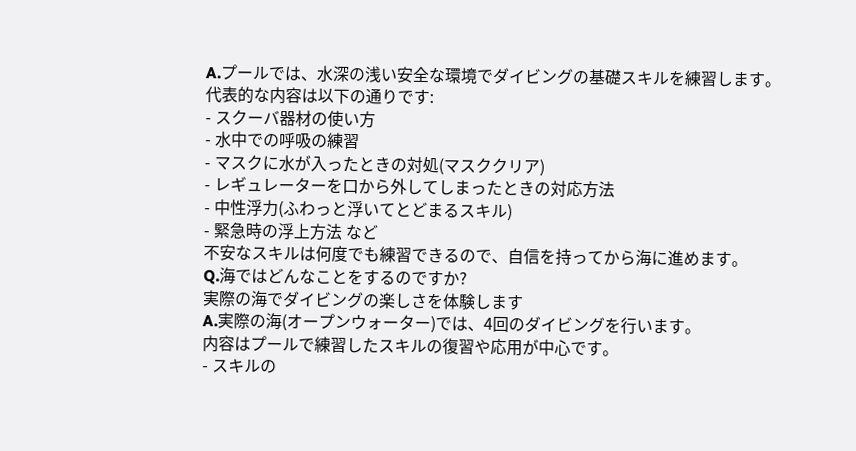A.プールでは、水深の浅い安全な環境でダイビングの基礎スキルを練習します。
代表的な内容は以下の通りです:
- スクーバ器材の使い方
- 水中での呼吸の練習
- マスクに水が入ったときの対処(マスククリア)
- レギュレーターを口から外してしまったときの対応方法
- 中性浮力(ふわっと浮いてとどまるスキル)
- 緊急時の浮上方法 など
不安なスキルは何度でも練習できるので、自信を持ってから海に進めます。
Q.海ではどんなことをするのですか?
実際の海でダイビングの楽しさを体験します
A.実際の海(オープンウォーター)では、4回のダイビングを行います。
内容はプールで練習したスキルの復習や応用が中心です。
- スキルの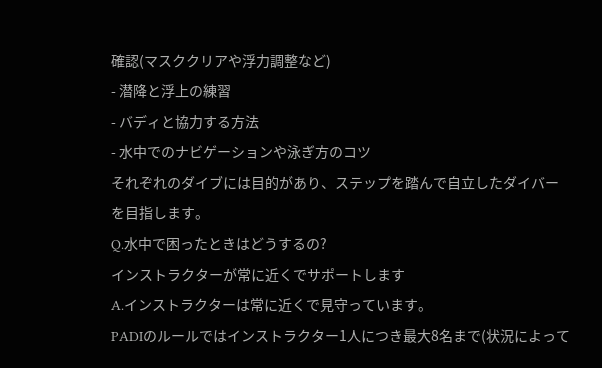確認(マスククリアや浮力調整など)
- 潜降と浮上の練習
- バディと協力する方法
- 水中でのナビゲーションや泳ぎ方のコツ
それぞれのダイブには目的があり、ステップを踏んで自立したダイバーを目指します。
Q.水中で困ったときはどうするの?
インストラクターが常に近くでサポートします
A.インストラクターは常に近くで見守っています。
PADIのルールではインストラクター1人につき最大8名まで(状況によって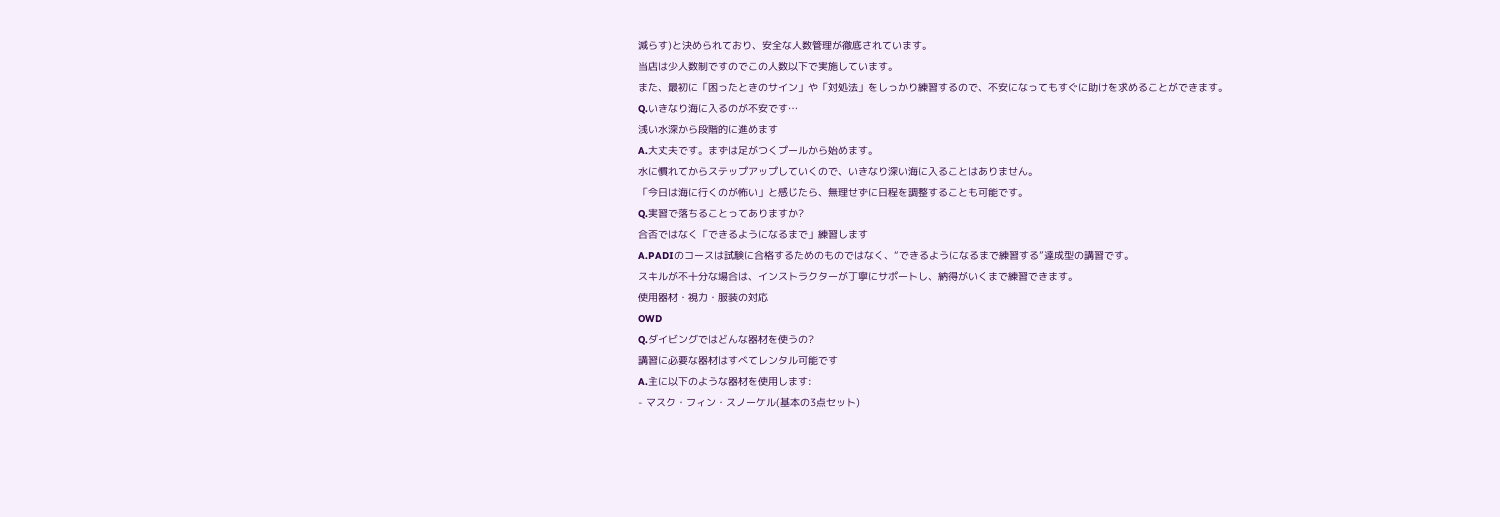減らす)と決められており、安全な人数管理が徹底されています。
当店は少人数制ですのでこの人数以下で実施しています。
また、最初に「困ったときのサイン」や「対処法」をしっかり練習するので、不安になってもすぐに助けを求めることができます。
Q.いきなり海に入るのが不安です…
浅い水深から段階的に進めます
A.大丈夫です。まずは足がつくプールから始めます。
水に慣れてからステップアップしていくので、いきなり深い海に入ることはありません。
「今日は海に行くのが怖い」と感じたら、無理せずに日程を調整することも可能です。
Q.実習で落ちることってありますか?
合否ではなく「できるようになるまで」練習します
A.PADIのコースは試験に合格するためのものではなく、“できるようになるまで練習する”達成型の講習です。
スキルが不十分な場合は、インストラクターが丁寧にサポートし、納得がいくまで練習できます。
使用器材・視力・服装の対応
OWD
Q.ダイビングではどんな器材を使うの?
講習に必要な器材はすべてレンタル可能です
A.主に以下のような器材を使用します:
- マスク・フィン・スノーケル(基本の3点セット)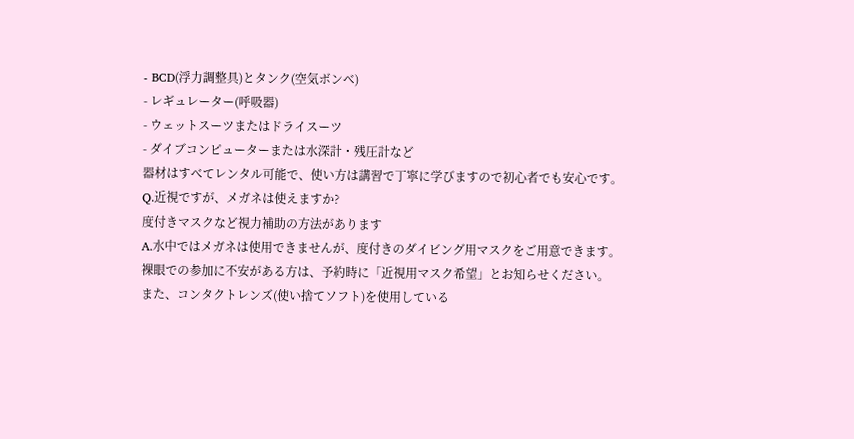- BCD(浮力調整具)とタンク(空気ボンベ)
- レギュレーター(呼吸器)
- ウェットスーツまたはドライスーツ
- ダイブコンピューターまたは水深計・残圧計など
器材はすべてレンタル可能で、使い方は講習で丁寧に学びますので初心者でも安心です。
Q.近視ですが、メガネは使えますか?
度付きマスクなど視力補助の方法があります
A.水中ではメガネは使用できませんが、度付きのダイビング用マスクをご用意できます。
裸眼での参加に不安がある方は、予約時に「近視用マスク希望」とお知らせください。
また、コンタクトレンズ(使い捨てソフト)を使用している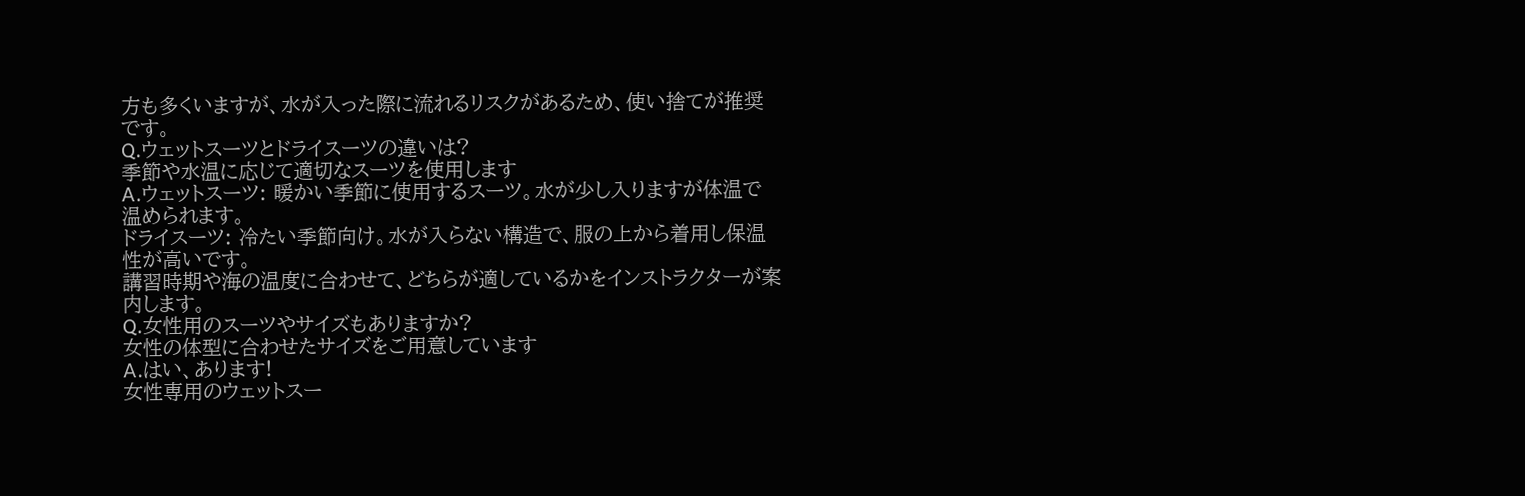方も多くいますが、水が入った際に流れるリスクがあるため、使い捨てが推奨です。
Q.ウェットスーツとドライスーツの違いは?
季節や水温に応じて適切なスーツを使用します
A.ウェットスーツ: 暖かい季節に使用するスーツ。水が少し入りますが体温で温められます。
ドライスーツ: 冷たい季節向け。水が入らない構造で、服の上から着用し保温性が高いです。
講習時期や海の温度に合わせて、どちらが適しているかをインストラクターが案内します。
Q.女性用のスーツやサイズもありますか?
女性の体型に合わせたサイズをご用意しています
A.はい、あります!
女性専用のウェットスー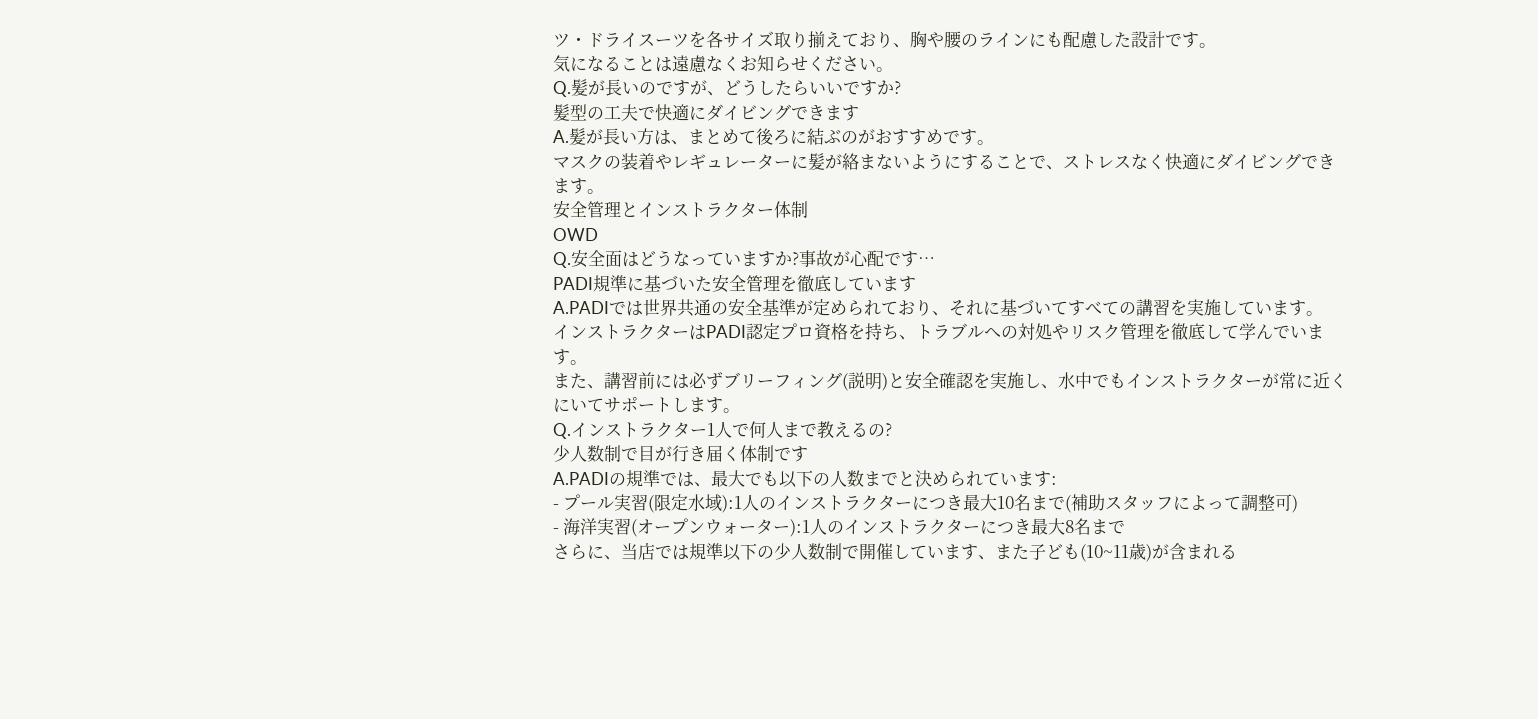ツ・ドライスーツを各サイズ取り揃えており、胸や腰のラインにも配慮した設計です。
気になることは遠慮なくお知らせください。
Q.髪が長いのですが、どうしたらいいですか?
髪型の工夫で快適にダイビングできます
A.髪が長い方は、まとめて後ろに結ぶのがおすすめです。
マスクの装着やレギュレーターに髪が絡まないようにすることで、ストレスなく快適にダイビングできます。
安全管理とインストラクター体制
OWD
Q.安全面はどうなっていますか?事故が心配です…
PADI規準に基づいた安全管理を徹底しています
A.PADIでは世界共通の安全基準が定められており、それに基づいてすべての講習を実施しています。
インストラクターはPADI認定プロ資格を持ち、トラブルへの対処やリスク管理を徹底して学んでいます。
また、講習前には必ずブリーフィング(説明)と安全確認を実施し、水中でもインストラクターが常に近くにいてサポートします。
Q.インストラクター1人で何人まで教えるの?
少人数制で目が行き届く体制です
A.PADIの規準では、最大でも以下の人数までと決められています:
- プール実習(限定水域):1人のインストラクターにつき最大10名まで(補助スタッフによって調整可)
- 海洋実習(オープンウォーター):1人のインストラクターにつき最大8名まで
さらに、当店では規準以下の少人数制で開催しています、また子ども(10~11歳)が含まれる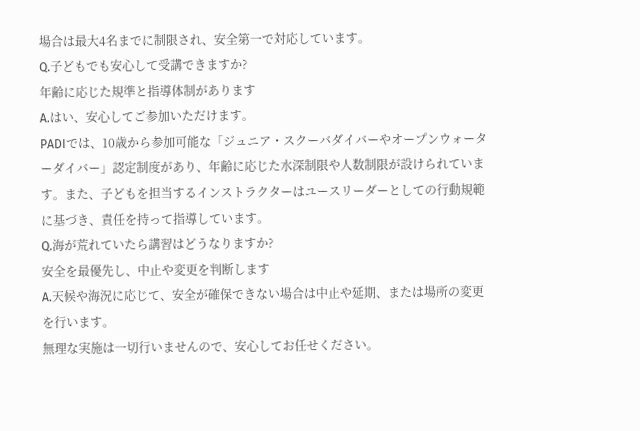場合は最大4名までに制限され、安全第一で対応しています。
Q.子どもでも安心して受講できますか?
年齢に応じた規準と指導体制があります
A.はい、安心してご参加いただけます。
PADIでは、10歳から参加可能な「ジュニア・スクーバダイバーやオープンウォーターダイバー」認定制度があり、年齢に応じた水深制限や人数制限が設けられています。また、子どもを担当するインストラクターはユースリーダーとしての行動規範に基づき、責任を持って指導しています。
Q.海が荒れていたら講習はどうなりますか?
安全を最優先し、中止や変更を判断します
A.天候や海況に応じて、安全が確保できない場合は中止や延期、または場所の変更を行います。
無理な実施は一切行いませんので、安心してお任せください。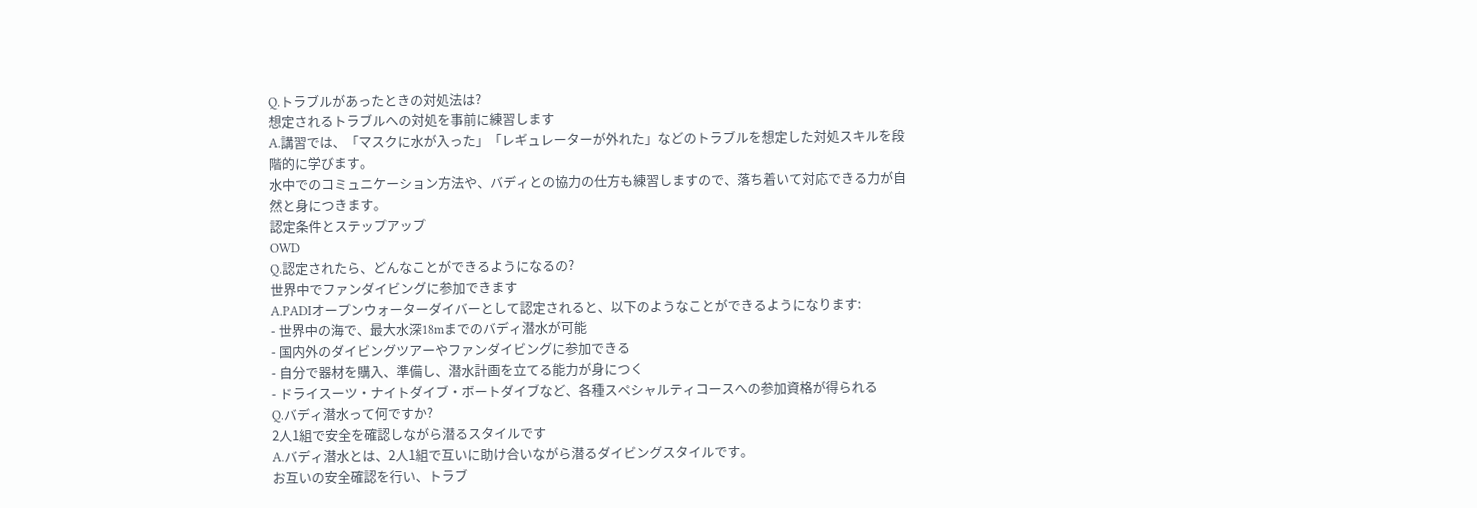Q.トラブルがあったときの対処法は?
想定されるトラブルへの対処を事前に練習します
A.講習では、「マスクに水が入った」「レギュレーターが外れた」などのトラブルを想定した対処スキルを段階的に学びます。
水中でのコミュニケーション方法や、バディとの協力の仕方も練習しますので、落ち着いて対応できる力が自然と身につきます。
認定条件とステップアップ
OWD
Q.認定されたら、どんなことができるようになるの?
世界中でファンダイビングに参加できます
A.PADIオープンウォーターダイバーとして認定されると、以下のようなことができるようになります:
- 世界中の海で、最大水深18mまでのバディ潜水が可能
- 国内外のダイビングツアーやファンダイビングに参加できる
- 自分で器材を購入、準備し、潜水計画を立てる能力が身につく
- ドライスーツ・ナイトダイブ・ボートダイブなど、各種スペシャルティコースへの参加資格が得られる
Q.バディ潜水って何ですか?
2人1組で安全を確認しながら潜るスタイルです
A.バディ潜水とは、2人1組で互いに助け合いながら潜るダイビングスタイルです。
お互いの安全確認を行い、トラブ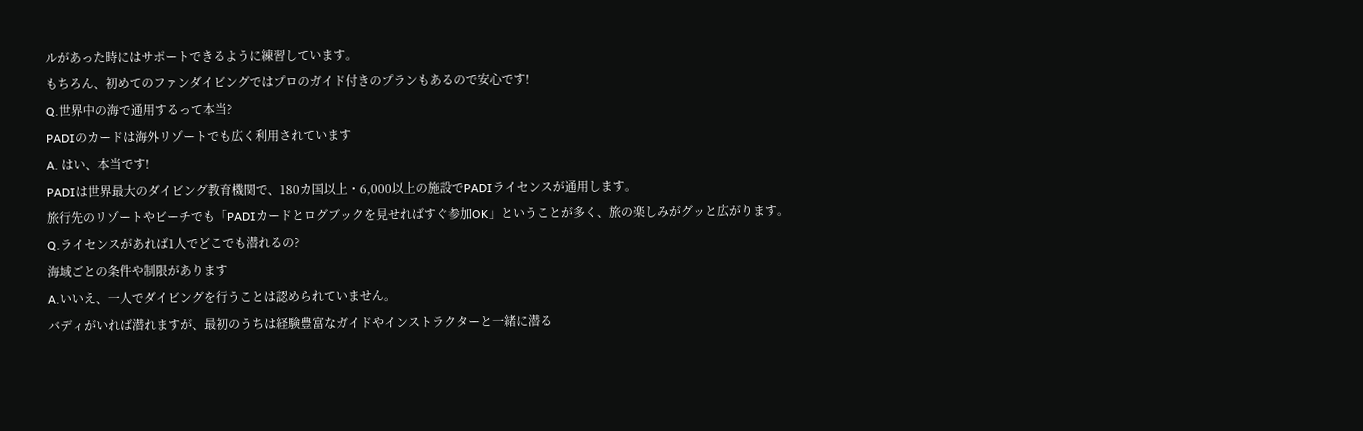ルがあった時にはサポートできるように練習しています。
もちろん、初めてのファンダイビングではプロのガイド付きのプランもあるので安心です!
Q.世界中の海で通用するって本当?
PADIのカードは海外リゾートでも広く利用されています
A. はい、本当です!
PADIは世界最大のダイビング教育機関で、180カ国以上・6,000以上の施設でPADIライセンスが通用します。
旅行先のリゾートやビーチでも「PADIカードとログブックを見せればすぐ参加OK」ということが多く、旅の楽しみがグッと広がります。
Q.ライセンスがあれば1人でどこでも潜れるの?
海域ごとの条件や制限があります
A.いいえ、一人でダイビングを行うことは認められていません。
バディがいれば潜れますが、最初のうちは経験豊富なガイドやインストラクターと一緒に潜る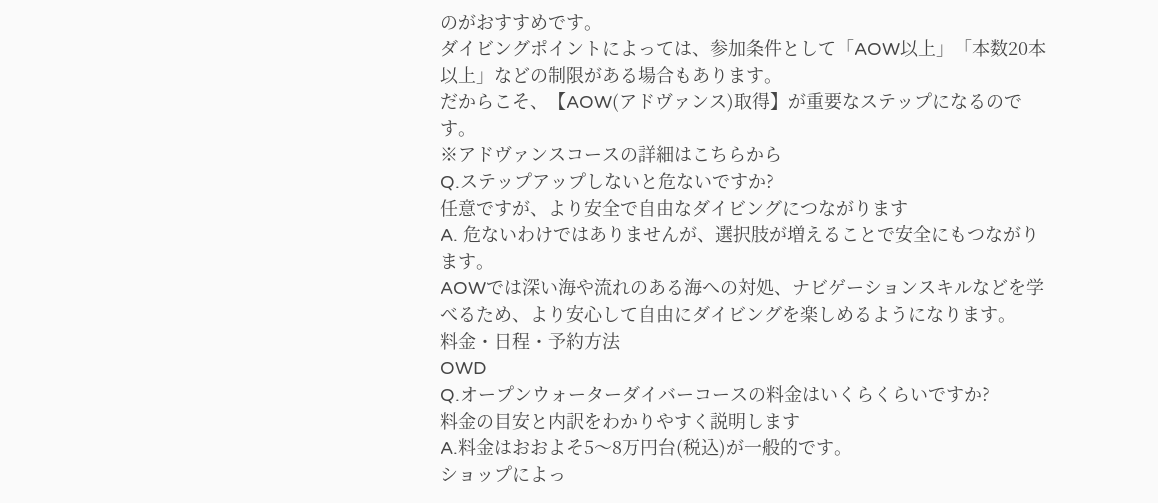のがおすすめです。
ダイビングポイントによっては、参加条件として「AOW以上」「本数20本以上」などの制限がある場合もあります。
だからこそ、【AOW(アドヴァンス)取得】が重要なステップになるのです。
※アドヴァンスコースの詳細はこちらから
Q.ステップアップしないと危ないですか?
任意ですが、より安全で自由なダイビングにつながります
A. 危ないわけではありませんが、選択肢が増えることで安全にもつながります。
AOWでは深い海や流れのある海への対処、ナビゲーションスキルなどを学べるため、より安心して自由にダイビングを楽しめるようになります。
料金・日程・予約方法
OWD
Q.オープンウォーターダイバーコースの料金はいくらくらいですか?
料金の目安と内訳をわかりやすく説明します
A.料金はおおよそ5〜8万円台(税込)が一般的です。
ショップによっ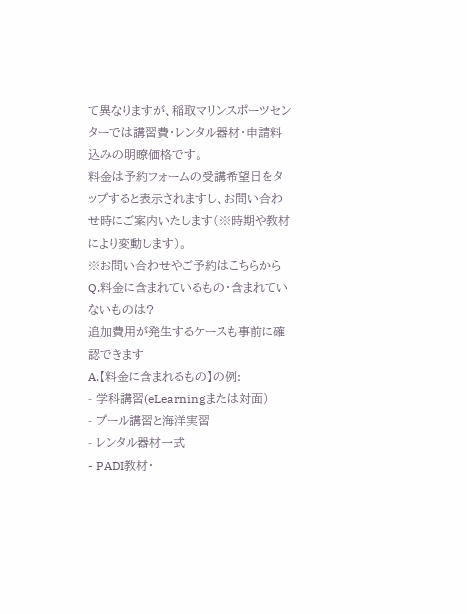て異なりますが、稲取マリンスポーツセンターでは講習費・レンタル器材・申請料込みの明瞭価格です。
料金は予約フォームの受講希望日をタップすると表示されますし、お問い合わせ時にご案内いたします(※時期や教材により変動します)。
※お問い合わせやご予約はこちらから
Q.料金に含まれているもの・含まれていないものは?
追加費用が発生するケースも事前に確認できます
A.【料金に含まれるもの】の例:
- 学科講習(eLearningまたは対面)
- プール講習と海洋実習
- レンタル器材一式
- PADI教材・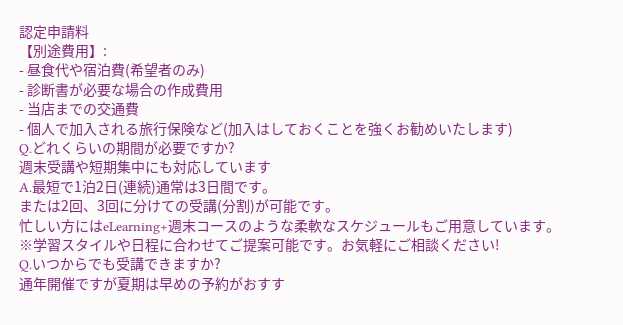認定申請料
【別途費用】:
- 昼食代や宿泊費(希望者のみ)
- 診断書が必要な場合の作成費用
- 当店までの交通費
- 個人で加入される旅行保険など(加入はしておくことを強くお勧めいたします)
Q.どれくらいの期間が必要ですか?
週末受講や短期集中にも対応しています
A.最短で1泊2日(連続)通常は3日間です。
または2回、3回に分けての受講(分割)が可能です。
忙しい方にはeLearning+週末コースのような柔軟なスケジュールもご用意しています。
※学習スタイルや日程に合わせてご提案可能です。お気軽にご相談ください!
Q.いつからでも受講できますか?
通年開催ですが夏期は早めの予約がおすす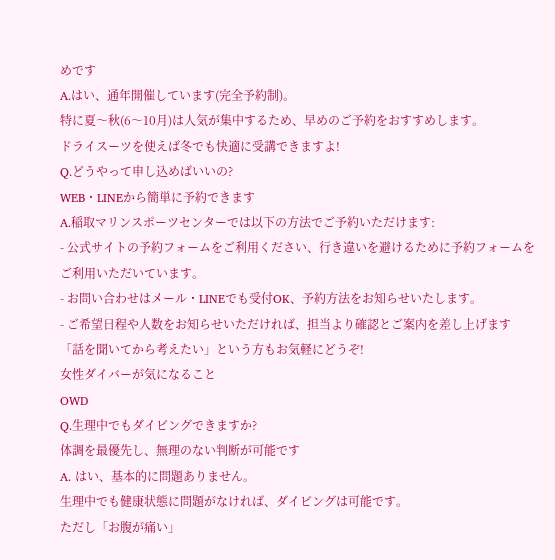めです
A.はい、通年開催しています(完全予約制)。
特に夏〜秋(6〜10月)は人気が集中するため、早めのご予約をおすすめします。
ドライスーツを使えば冬でも快適に受講できますよ!
Q.どうやって申し込めばいいの?
WEB・LINEから簡単に予約できます
A.稲取マリンスポーツセンターでは以下の方法でご予約いただけます:
- 公式サイトの予約フォームをご利用ください、行き違いを避けるために予約フォームをご利用いただいています。
- お問い合わせはメール・LINEでも受付OK、予約方法をお知らせいたします。
- ご希望日程や人数をお知らせいただければ、担当より確認とご案内を差し上げます
「話を聞いてから考えたい」という方もお気軽にどうぞ!
女性ダイバーが気になること
OWD
Q.生理中でもダイビングできますか?
体調を最優先し、無理のない判断が可能です
A. はい、基本的に問題ありません。
生理中でも健康状態に問題がなければ、ダイビングは可能です。
ただし「お腹が痛い」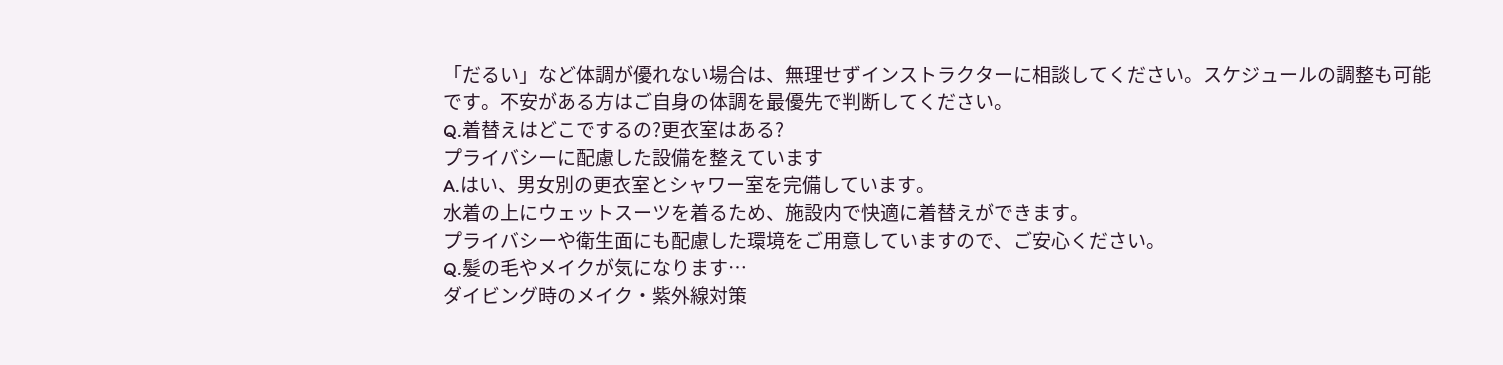「だるい」など体調が優れない場合は、無理せずインストラクターに相談してください。スケジュールの調整も可能です。不安がある方はご自身の体調を最優先で判断してください。
Q.着替えはどこでするの?更衣室はある?
プライバシーに配慮した設備を整えています
A.はい、男女別の更衣室とシャワー室を完備しています。
水着の上にウェットスーツを着るため、施設内で快適に着替えができます。
プライバシーや衛生面にも配慮した環境をご用意していますので、ご安心ください。
Q.髪の毛やメイクが気になります…
ダイビング時のメイク・紫外線対策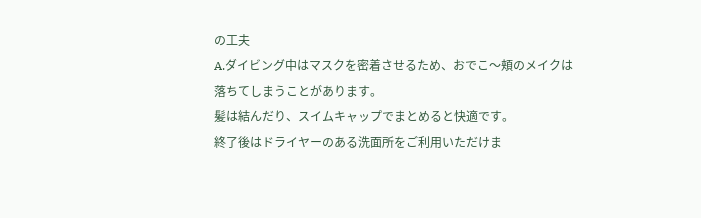の工夫
A.ダイビング中はマスクを密着させるため、おでこ〜頬のメイクは落ちてしまうことがあります。
髪は結んだり、スイムキャップでまとめると快適です。
終了後はドライヤーのある洗面所をご利用いただけま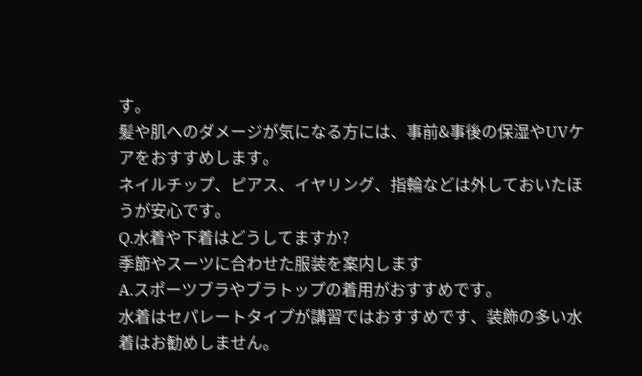す。
髪や肌へのダメージが気になる方には、事前&事後の保湿やUVケアをおすすめします。
ネイルチップ、ピアス、イヤリング、指輪などは外しておいたほうが安心です。
Q.水着や下着はどうしてますか?
季節やスーツに合わせた服装を案内します
A.スポーツブラやブラトップの着用がおすすめです。
水着はセパレートタイプが講習ではおすすめです、装飾の多い水着はお勧めしません。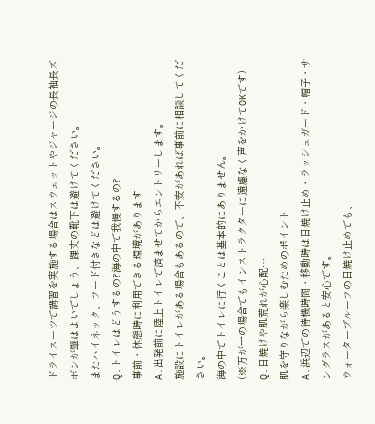ドライスーツで講習を実施する場合はスウェットやジャージの長袖長ズボンが肇はよいでしょう、踝丈の靴下は避けてください。
またハイネック、フード付きなどは避けてください。
Q.トイレはどうするの?海の中で我慢するの?
事前・休憩時に利用できる環境があります
A.出発前に陸上トイレで済ませてからエントリーします。
施設にトイレがある場合もあるので、不安があれば事前に相談してください。
海の中でトイレに行くことは基本的にありません。
(※万が一の場合でもインストラクターに遠慮なく声をかけてOKです)
Q.日焼けや肌荒れが心配…
肌を守りながら楽しむためのポイント
A.浜辺での待機時間・移動時は日焼け止め・ラッシュガード・帽子・サングラスがあると安心です。
ウォータープルーフの日焼け止めでも、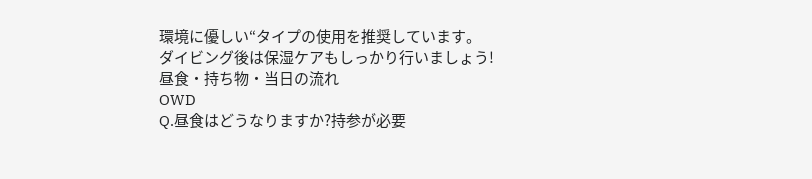環境に優しい“タイプの使用を推奨しています。
ダイビング後は保湿ケアもしっかり行いましょう!
昼食・持ち物・当日の流れ
OWD
Q.昼食はどうなりますか?持参が必要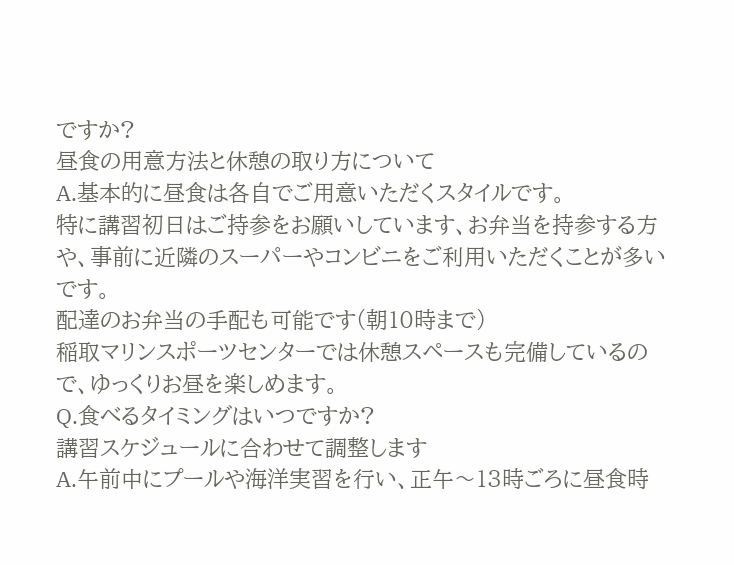ですか?
昼食の用意方法と休憩の取り方について
A.基本的に昼食は各自でご用意いただくスタイルです。
特に講習初日はご持参をお願いしています、お弁当を持参する方や、事前に近隣のスーパーやコンビニをご利用いただくことが多いです。
配達のお弁当の手配も可能です(朝10時まで)
稲取マリンスポーツセンターでは休憩スペースも完備しているので、ゆっくりお昼を楽しめます。
Q.食べるタイミングはいつですか?
講習スケジュールに合わせて調整します
A.午前中にプールや海洋実習を行い、正午〜13時ごろに昼食時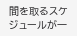間を取るスケジュールが一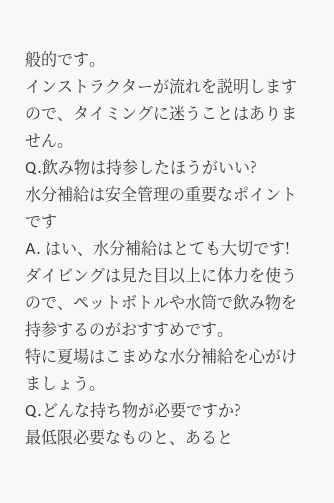般的です。
インストラクターが流れを説明しますので、タイミングに迷うことはありません。
Q.飲み物は持参したほうがいい?
水分補給は安全管理の重要なポイントです
A. はい、水分補給はとても大切です!
ダイビングは見た目以上に体力を使うので、ペットボトルや水筒で飲み物を持参するのがおすすめです。
特に夏場はこまめな水分補給を心がけましょう。
Q.どんな持ち物が必要ですか?
最低限必要なものと、あると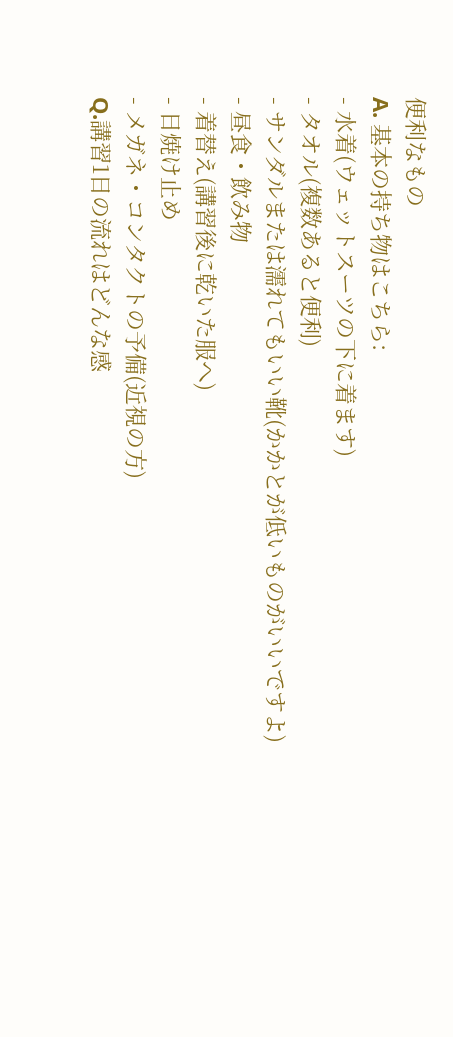便利なもの
A. 基本の持ち物はこちら:
- 水着(ウェットスーツの下に着ます)
- タオル(複数あると便利)
- サンダルまたは濡れてもいい靴(かかとが低いものがいいですよ)
- 昼食・飲み物
- 着替え(講習後に乾いた服へ)
- 日焼け止め
- メガネ・コンタクトの予備(近視の方)
Q.講習1日の流れはどんな感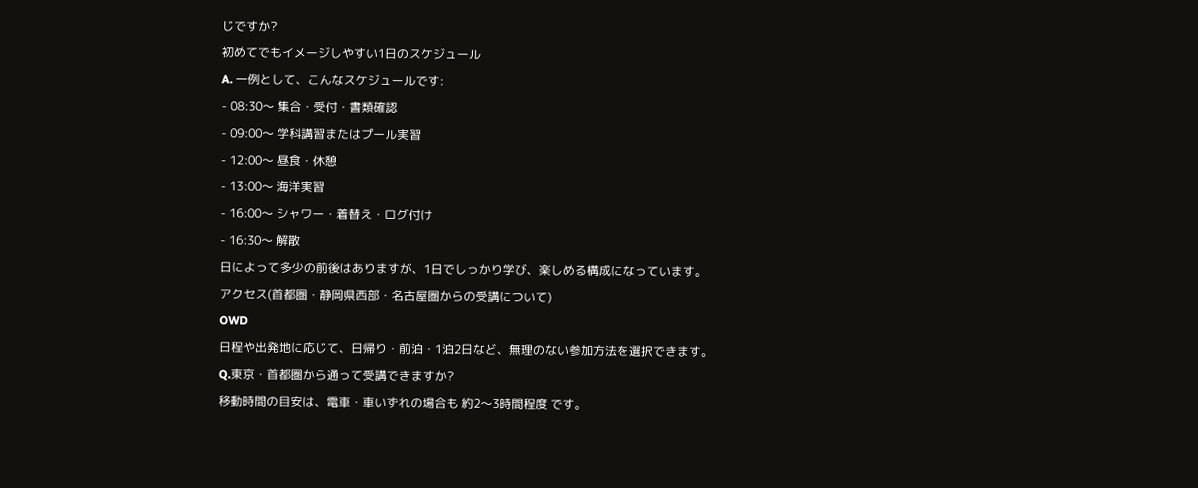じですか?
初めてでもイメージしやすい1日のスケジュール
A. 一例として、こんなスケジュールです:
- 08:30〜 集合・受付・書類確認
- 09:00〜 学科講習またはプール実習
- 12:00〜 昼食・休憩
- 13:00〜 海洋実習
- 16:00〜 シャワー・着替え・ログ付け
- 16:30〜 解散
日によって多少の前後はありますが、1日でしっかり学び、楽しめる構成になっています。
アクセス(首都圏・静岡県西部・名古屋圏からの受講について)
OWD
日程や出発地に応じて、日帰り・前泊・1泊2日など、無理のない参加方法を選択できます。
Q.東京・首都圏から通って受講できますか?
移動時間の目安は、電車・車いずれの場合も 約2〜3時間程度 です。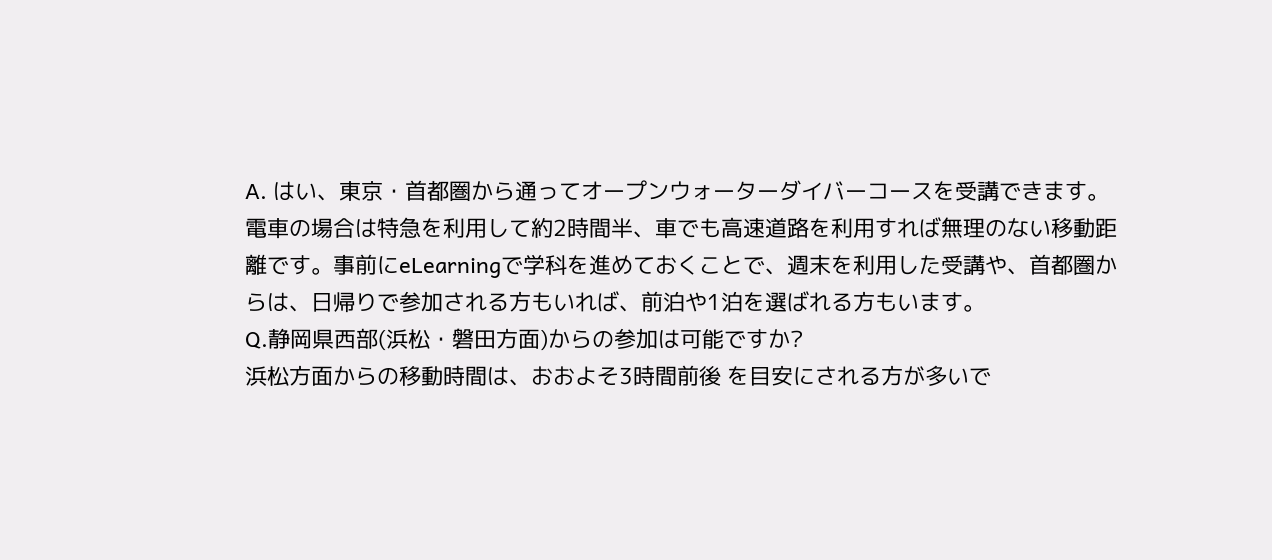A. はい、東京・首都圏から通ってオープンウォーターダイバーコースを受講できます。
電車の場合は特急を利用して約2時間半、車でも高速道路を利用すれば無理のない移動距離です。事前にeLearningで学科を進めておくことで、週末を利用した受講や、首都圏からは、日帰りで参加される方もいれば、前泊や1泊を選ばれる方もいます。
Q.静岡県西部(浜松・磐田方面)からの参加は可能ですか?
浜松方面からの移動時間は、おおよそ3時間前後 を目安にされる方が多いで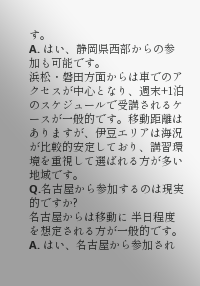す。
A. はい、静岡県西部からの参加も可能です。
浜松・磐田方面からは車でのアクセスが中心となり、週末+1泊のスケジュールで受講されるケースが一般的です。移動距離はありますが、伊豆エリアは海況が比較的安定しており、講習環境を重視して選ばれる方が多い地域です。
Q.名古屋から参加するのは現実的ですか?
名古屋からは移動に 半日程度 を想定される方が一般的です。
A. はい、名古屋から参加され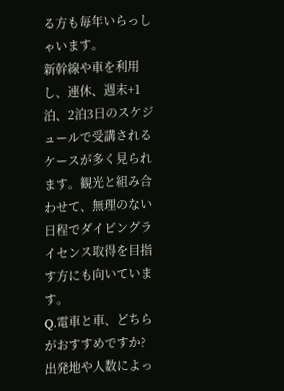る方も毎年いらっしゃいます。
新幹線や車を利用し、連休、週末+1泊、2泊3日のスケジュールで受講されるケースが多く見られます。観光と組み合わせて、無理のない日程でダイビングライセンス取得を目指す方にも向いています。
Q.電車と車、どちらがおすすめですか?
出発地や人数によっ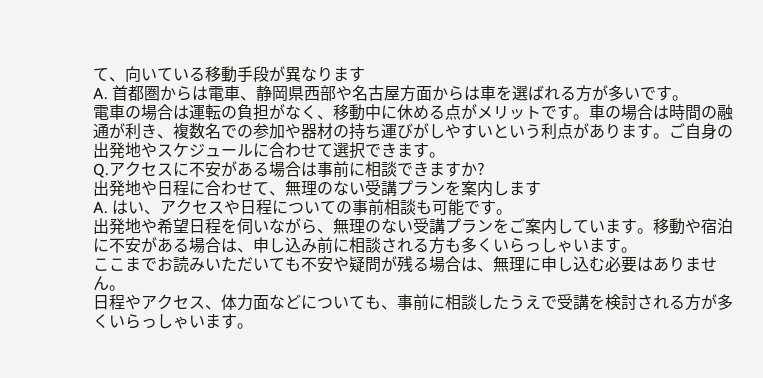て、向いている移動手段が異なります
A. 首都圏からは電車、静岡県西部や名古屋方面からは車を選ばれる方が多いです。
電車の場合は運転の負担がなく、移動中に休める点がメリットです。車の場合は時間の融通が利き、複数名での参加や器材の持ち運びがしやすいという利点があります。ご自身の出発地やスケジュールに合わせて選択できます。
Q.アクセスに不安がある場合は事前に相談できますか?
出発地や日程に合わせて、無理のない受講プランを案内します
A. はい、アクセスや日程についての事前相談も可能です。
出発地や希望日程を伺いながら、無理のない受講プランをご案内しています。移動や宿泊に不安がある場合は、申し込み前に相談される方も多くいらっしゃいます。
ここまでお読みいただいても不安や疑問が残る場合は、無理に申し込む必要はありません。
日程やアクセス、体力面などについても、事前に相談したうえで受講を検討される方が多くいらっしゃいます。